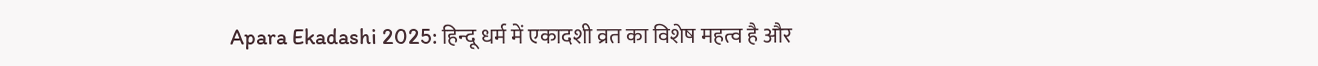Apara Ekadashi 2025: हिन्दू धर्म में एकादशी व्रत का विशेष महत्व है और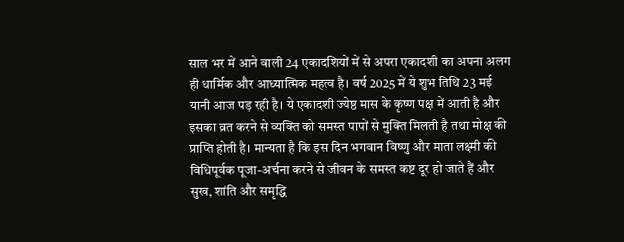साल भर में आने वाली 24 एकादशियों में से अपरा एकादशी का अपना अलग ही धार्मिक और आध्यात्मिक महत्व है। वर्ष 2025 में ये शुभ तिथि 23 मई यानी आज पड़ रही है। ये एकादशी ज्येष्ठ मास के कृष्ण पक्ष में आती है और इसका व्रत करने से व्यक्ति को समस्त पापों से मुक्ति मिलती है तथा मोक्ष की प्राप्ति होती है। मान्यता है कि इस दिन भगवान विष्णु और माता लक्ष्मी की विधिपूर्वक पूजा-अर्चना करने से जीवन के समस्त कष्ट दूर हो जाते हैं और सुख, शांति और समृद्धि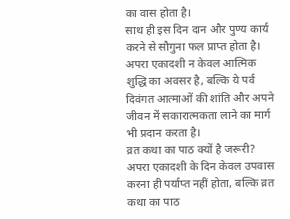का वास होता है।
साथ ही इस दिन दान और पुण्य कार्य करने से सौगुना फल प्राप्त होता है। अपरा एकादशी न केवल आत्मिक शुद्धि का अवसर है, बल्कि ये पर्व दिवंगत आत्माओं की शांति और अपने जीवन में सकारात्मकता लाने का मार्ग भी प्रदान करता है।
व्रत कथा का पाठ क्यों है जरूरी?
अपरा एकादशी के दिन केवल उपवास करना ही पर्याप्त नहीं होता, बल्कि व्रत कथा का पाठ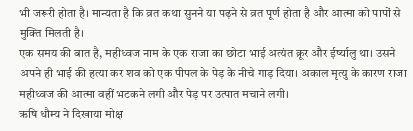भी जरूरी होता है। मान्यता है कि व्रत कथा सुनने या पढ़ने से व्रत पूर्ण होता है और आत्मा को पापों से मुक्ति मिलती है।
एक समय की बात है, महीध्वज नाम के एक राजा का छोटा भाई अत्यंत क्रूर और ईर्ष्यालु था। उसने अपने ही भाई की हत्या कर शव को एक पीपल के पेड़ के नीचे गाड़ दिया। अकाल मृत्यु के कारण राजा महीध्वज की आत्मा वहीं भटकने लगी और पेड़ पर उत्पात मचाने लगी।
ऋषि धौम्य ने दिखाया मोक्ष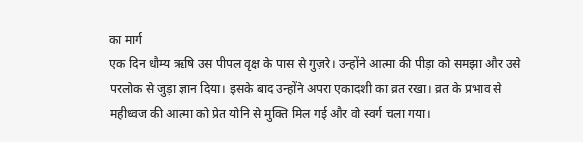का मार्ग
एक दिन धौम्य ऋषि उस पीपल वृक्ष के पास से गुज़रे। उन्होंने आत्मा की पीड़ा को समझा और उसे परलोक से जुड़ा ज्ञान दिया। इसके बाद उन्होंने अपरा एकादशी का व्रत रखा। व्रत के प्रभाव से महीध्वज की आत्मा को प्रेत योनि से मुक्ति मिल गई और वो स्वर्ग चला गया।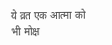ये व्रत एक आत्मा को भी मोक्ष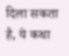दिला सकता है, ये कथा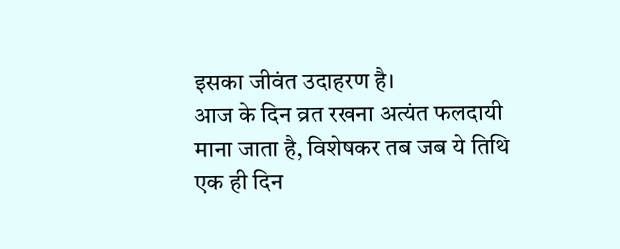इसका जीवंत उदाहरण है।
आज के दिन व्रत रखना अत्यंत फलदायी माना जाता है, विशेषकर तब जब ये तिथि एक ही दिन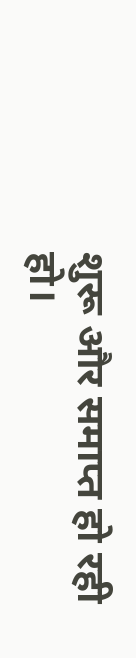शुरू और समाप्त हो रही हो।